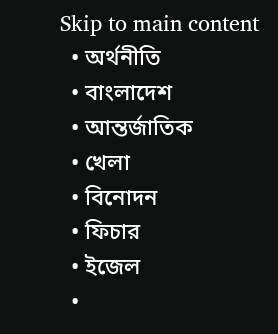Skip to main content
  • অর্থনীতি
  • বাংলাদেশ
  • আন্তর্জাতিক
  • খেলা
  • বিনোদন
  • ফিচার
  • ইজেল
  •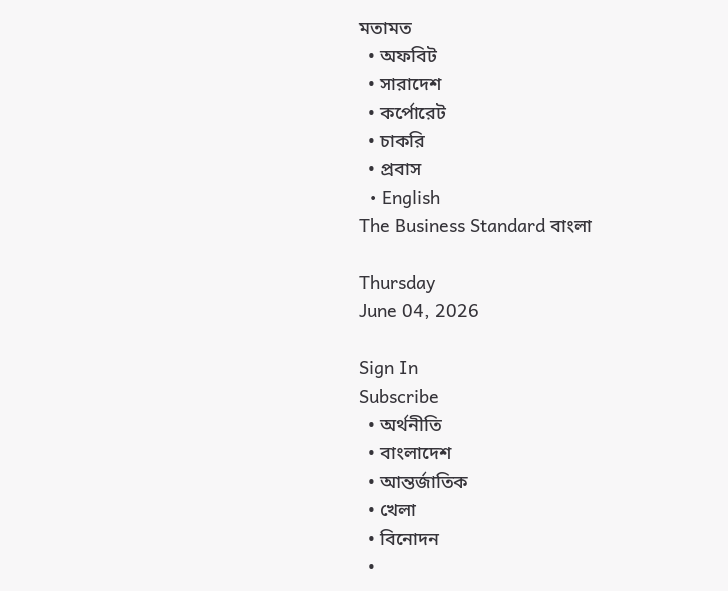মতামত
  • অফবিট
  • সারাদেশ
  • কর্পোরেট
  • চাকরি
  • প্রবাস
  • English
The Business Standard বাংলা

Thursday
June 04, 2026

Sign In
Subscribe
  • অর্থনীতি
  • বাংলাদেশ
  • আন্তর্জাতিক
  • খেলা
  • বিনোদন
  •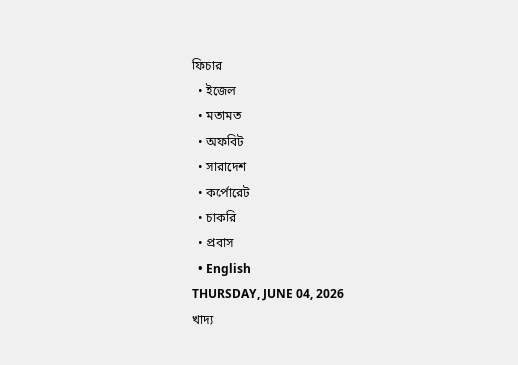ফিচার
  • ইজেল
  • মতামত
  • অফবিট
  • সারাদেশ
  • কর্পোরেট
  • চাকরি
  • প্রবাস
  • English
THURSDAY, JUNE 04, 2026
খাদ্য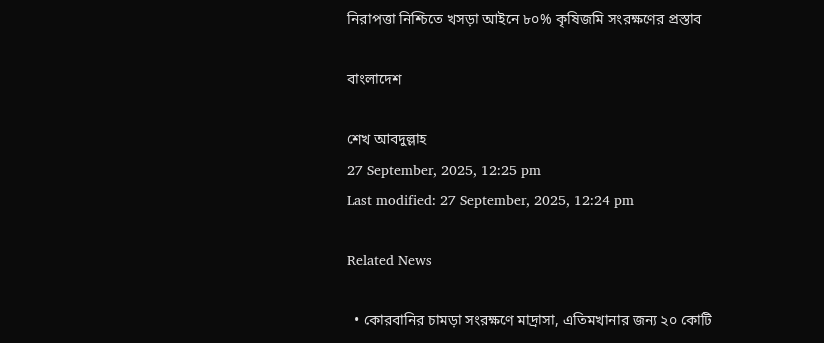নিরাপত্তা নিশ্চিতে খসড়া আইনে ৮০% কৃষিজমি সংরক্ষণের প্রস্তাব

বাংলাদেশ

শেখ আবদুল্লাহ
27 September, 2025, 12:25 pm
Last modified: 27 September, 2025, 12:24 pm

Related News

  • কোরবানির চামড়া সংরক্ষণে মাদ্রাসা, এতিমখানার জন্য ২০ কোটি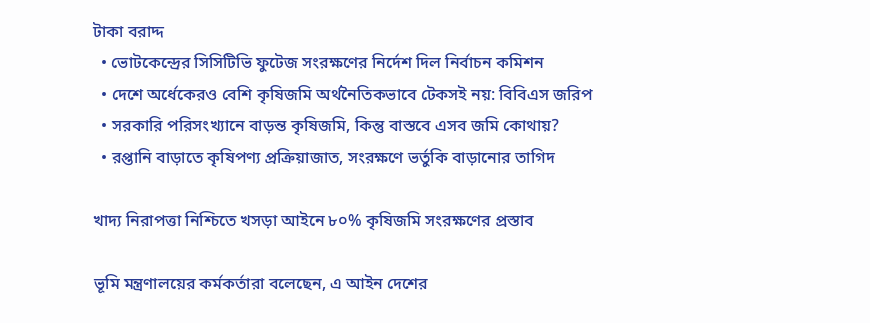টাকা বরাদ্দ
  • ভোটকেন্দ্রের সিসিটিভি ফুটেজ সংরক্ষণের নির্দেশ দিল নির্বাচন কমিশন
  • দেশে অর্ধেকেরও বেশি কৃষিজমি অর্থনৈতিকভাবে টেকসই নয়: বিবিএস জরিপ
  • সরকারি পরিসংখ্যানে বাড়ন্ত কৃষিজমি, কিন্তু বাস্তবে এসব জমি কোথায়?
  • রপ্তানি বাড়াতে কৃষিপণ্য প্রক্রিয়াজাত, সংরক্ষণে ভর্তুকি বাড়ানোর তাগিদ

খাদ্য নিরাপত্তা নিশ্চিতে খসড়া আইনে ৮০% কৃষিজমি সংরক্ষণের প্রস্তাব

ভূমি মন্ত্রণালয়ের কর্মকর্তারা বলেছেন, এ আইন দেশের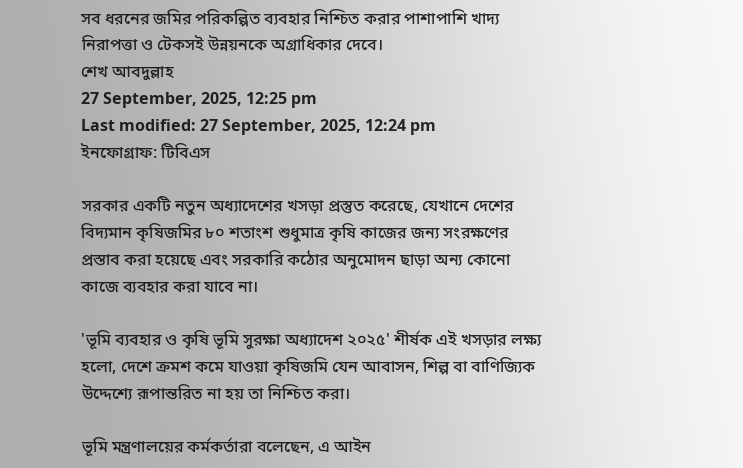সব ধরনের জমির পরিকল্পিত ব্যবহার নিশ্চিত করার পাশাপাশি খাদ্য নিরাপত্তা ও টেকসই উন্নয়নকে অগ্রাধিকার দেবে।
শেখ আবদুল্লাহ
27 September, 2025, 12:25 pm
Last modified: 27 September, 2025, 12:24 pm
ইনফোগ্রাফ: টিবিএস

সরকার একটি নতুন অধ্যাদেশের খসড়া প্রস্তুত করেছে, যেখানে দেশের বিদ্যমান কৃষিজমির ৮০ শতাংশ শুধুমাত্র কৃষি কাজের জন্য সংরক্ষণের প্রস্তাব করা হয়েছে এবং সরকারি কঠোর অনুমোদন ছাড়া অন্য কোনো কাজে ব্যবহার করা যাবে না।

'ভূমি ব্যবহার ও কৃষি ভূমি সুরক্ষা অধ্যাদেশ ২০২৫' শীর্ষক এই খসড়ার লক্ষ্য হলো, দেশে ক্রমশ কমে যাওয়া কৃষিজমি যেন আবাসন, শিল্প বা বাণিজ্যিক উদ্দেশ্যে রূপান্তরিত না হয় তা নিশ্চিত করা।

ভূমি মন্ত্রণালয়ের কর্মকর্তারা বলেছেন, এ আইন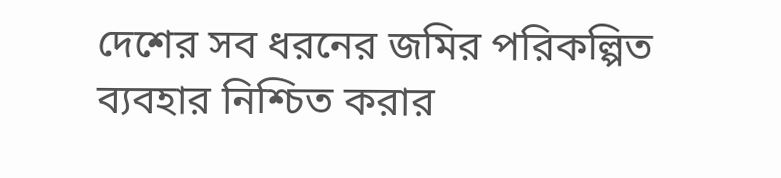দেশের সব ধরনের জমির পরিকল্পিত ব্যবহার নিশ্চিত করার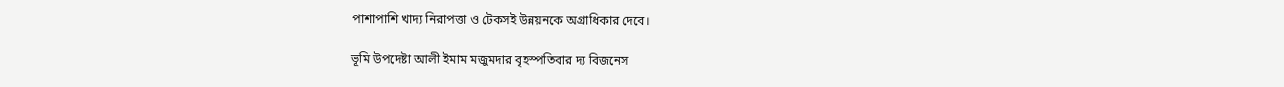পাশাপাশি খাদ্য নিরাপত্তা ও টেকসই উন্নয়নকে অগ্রাধিকার দেবে।

ভূমি উপদেষ্টা আলী ইমাম মজুমদার বৃহস্পতিবার দ্য বিজনেস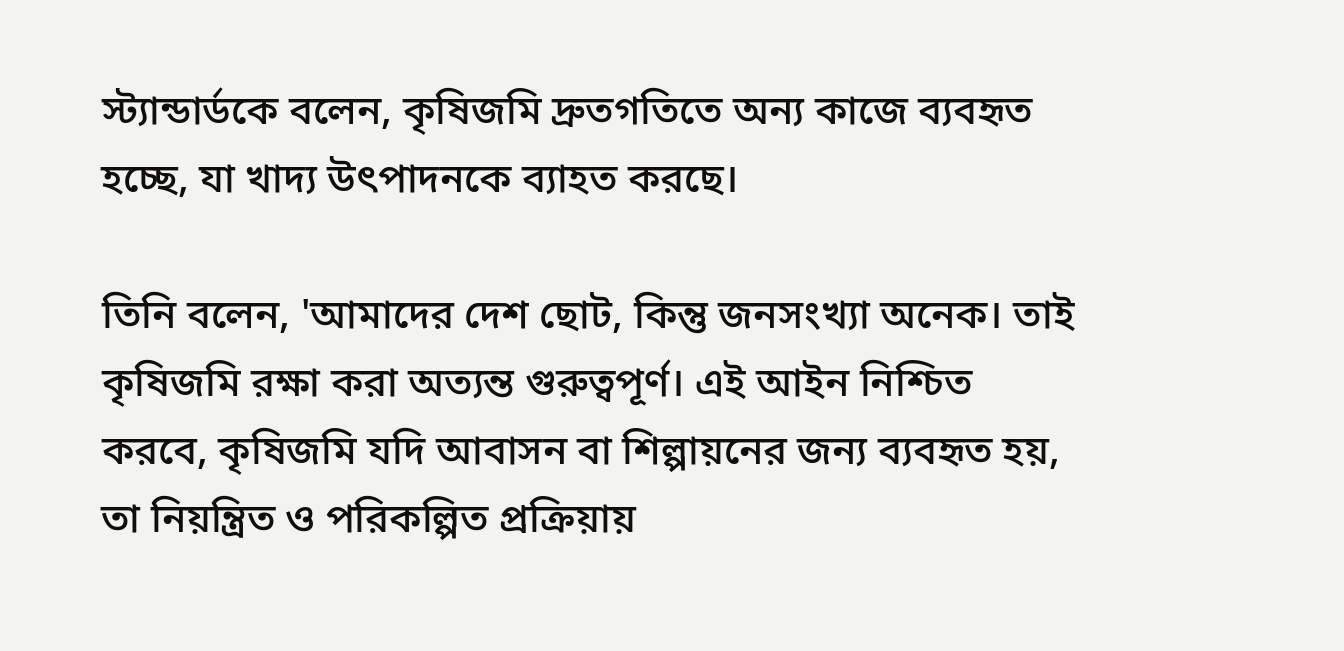স্ট্যান্ডার্ডকে বলেন, কৃষিজমি দ্রুতগতিতে অন্য কাজে ব্যবহৃত হচ্ছে, যা খাদ্য উৎপাদনকে ব্যাহত করছে।

তিনি বলেন, 'আমাদের দেশ ছোট, কিন্তু জনসংখ্যা অনেক। তাই কৃষিজমি রক্ষা করা অত্যন্ত গুরুত্বপূর্ণ। এই আইন নিশ্চিত করবে, কৃষিজমি যদি আবাসন বা শিল্পায়নের জন্য ব্যবহৃত হয়, তা নিয়ন্ত্রিত ও পরিকল্পিত প্রক্রিয়ায়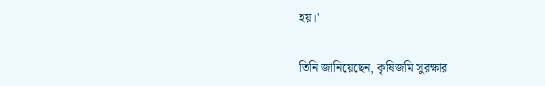হয়।'

তিনি জানিয়েছেন, কৃষিজমি সুরক্ষার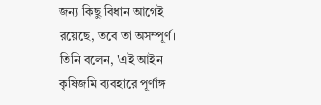জন্য কিছু বিধান আগেই রয়েছে, তবে তা অসম্পূর্ণ। তিনি বলেন, 'এই আইন কৃষিজমি ব্যবহারে পূর্ণাঙ্গ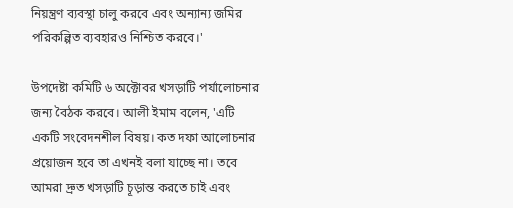নিয়ন্ত্রণ ব্যবস্থা চালু করবে এবং অন্যান্য জমির পরিকল্পিত ব্যবহারও নিশ্চিত করবে।'

উপদেষ্টা কমিটি ৬ অক্টোবর খসড়াটি পর্যালোচনার জন্য বৈঠক করবে। আলী ইমাম বলেন, 'এটি একটি সংবেদনশীল বিষয়। কত দফা আলোচনার প্রয়োজন হবে তা এখনই বলা যাচ্ছে না। তবে আমরা দ্রুত খসড়াটি চূড়ান্ত করতে চাই এবং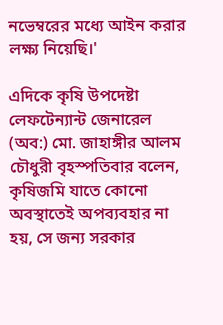নভেম্বরের মধ্যে আইন করার লক্ষ্য নিয়েছি।'

এদিকে কৃষি উপদেষ্টা লেফটেন্যান্ট জেনারেল (অব:) মো. জাহাঙ্গীর আলম চৌধুরী বৃহস্পতিবার বলেন, কৃষিজমি যাতে কোনো অবস্থাতেই অপব্যবহার না হয়, সে জন্য সরকার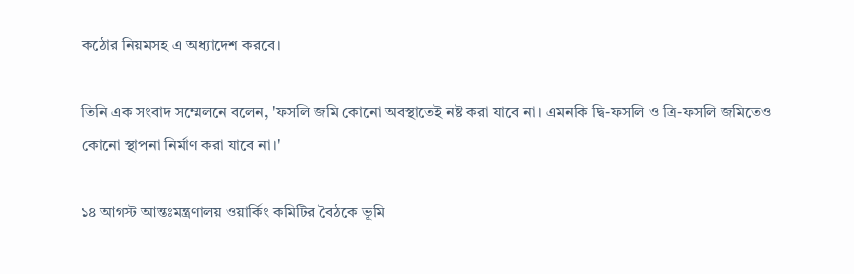কঠোর নিয়মসহ এ অধ্যাদেশ করবে।

তিনি এক সংবাদ সম্মেলনে বলেন, 'ফসলি জমি কোনো অবস্থাতেই নষ্ট করা যাবে না। এমনকি দ্বি-ফসলি ও ত্রি-ফসলি জমিতেও কোনো স্থাপনা নির্মাণ করা যাবে না।'

১৪ আগস্ট আন্তঃমন্ত্রণালয় ওয়ার্কিং কমিটির বৈঠকে ভূমি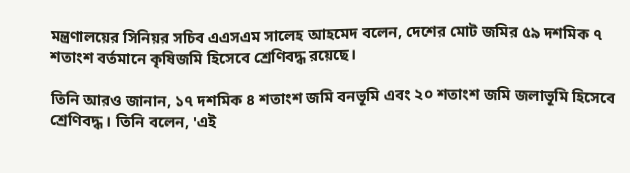মন্ত্রণালয়ের সিনিয়র সচিব এএসএম সালেহ আহমেদ বলেন, দেশের মোট জমির ৫৯ দশমিক ৭ শতাংশ বর্তমানে কৃষিজমি হিসেবে শ্রেণিবদ্ধ রয়েছে।

তিনি আরও জানান, ১৭ দশমিক ৪ শতাংশ জমি বনভূমি এবং ২০ শতাংশ জমি জলাভূমি হিসেবে শ্রেণিবদ্ধ। তিনি বলেন, 'এই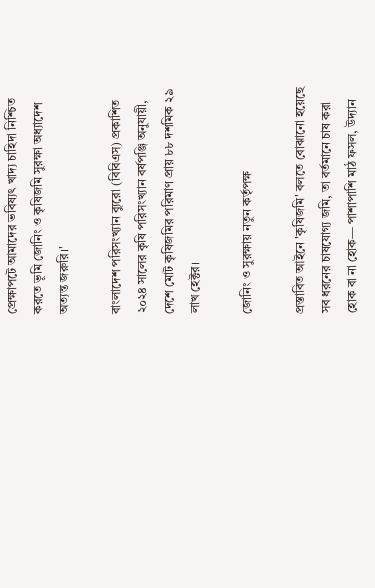প্রেক্ষাপটে আমাদের ভবিষ্যৎ খাদ্য চাহিদা নিশ্চিত করতে ভূমি জোনিং ও কৃষিজমি সুরক্ষা অধ্যাদেশ অত্যন্ত জরুরি।'

বাংলাদেশ পরিসংখ্যান ব্যুরো (বিবিএস) প্রকাশিত ২০২৪ সালের কৃষি পরিসংখ্যান বর্ষপঞ্জি অনুযায়ী, দেশে মোট কৃষিজমির পরিমাণ প্রায় ৮৮ দশমিক ২৯ লাখ হেক্টর।

জোনিং ও সুরক্ষায় নতুন কর্তৃপক্ষ

প্রস্তাবিত আইনে 'কৃষিজমি' বলতে বোঝানো হয়েছে সব ধরনের চাষযোগ্য জমি, তা বর্তমানে চাষ করা হোক বা না হোক— পাশাপাশি মাঠ ফসল, উদ্যান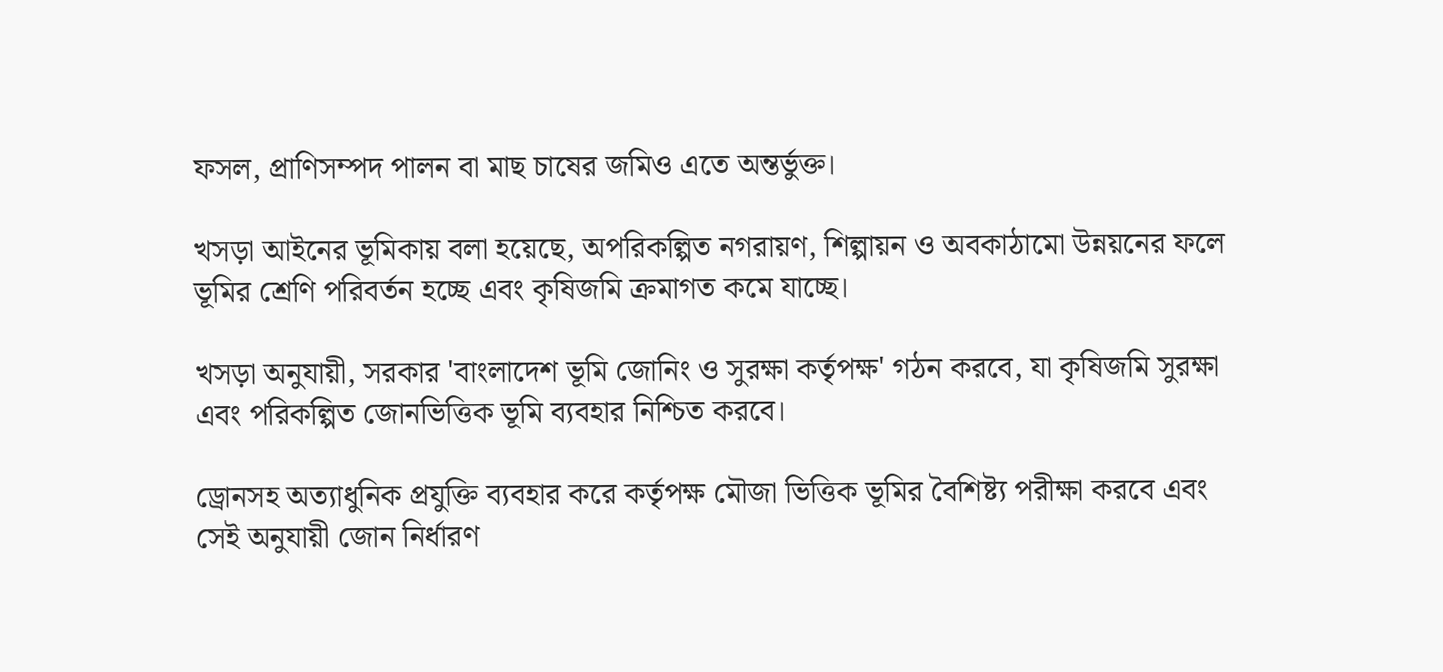ফসল, প্রাণিসম্পদ পালন বা মাছ চাষের জমিও এতে অন্তর্ভুক্ত।

খসড়া আইনের ভূমিকায় বলা হয়েছে, অপরিকল্পিত নগরায়ণ, শিল্পায়ন ও অবকাঠামো উন্নয়নের ফলে ভূমির শ্রেণি পরিবর্তন হচ্ছে এবং কৃষিজমি ক্রমাগত কমে যাচ্ছে।

খসড়া অনুযায়ী, সরকার 'বাংলাদেশ ভূমি জোনিং ও সুরক্ষা কর্তৃপক্ষ' গঠন করবে, যা কৃষিজমি সুরক্ষা এবং পরিকল্পিত জোনভিত্তিক ভূমি ব্যবহার নিশ্চিত করবে।

ড্রোনসহ অত্যাধুনিক প্রযুক্তি ব্যবহার করে কর্তৃপক্ষ মৌজা ভিত্তিক ভূমির বৈশিষ্ট্য পরীক্ষা করবে এবং সেই অনুযায়ী জোন নির্ধারণ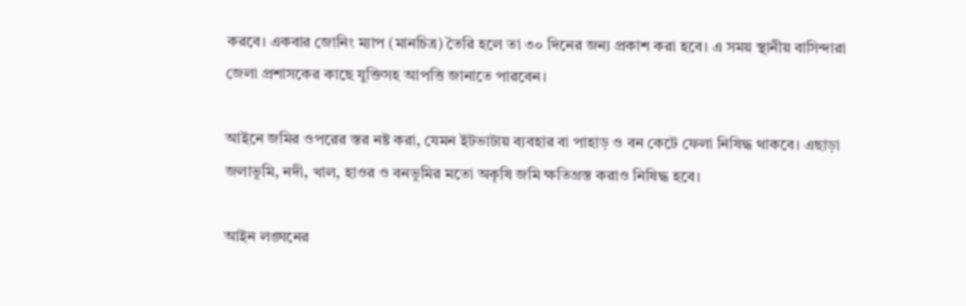করবে। একবার জোনিং ম্যাপ (মানচিত্র) তৈরি হলে তা ৩০ দিনের জন্য প্রকাশ করা হবে। এ সময় স্থানীয় বাসিন্দারা জেলা প্রশাসকের কাছে যুক্তিসহ আপত্তি জানাতে পারবেন।

আইনে জমির ওপরের স্তর নষ্ট করা, যেমন ইটভাটায় ব্যবহার বা পাহাড় ও বন কেটে ফেলা নিষিদ্ধ থাকবে। এছাড়া জলাভূমি, নদী, খাল, হাওর ও বনভূমির মতো অকৃষি জমি ক্ষতিগ্রস্ত করাও নিষিদ্ধ হবে।

আইন লঙ্ঘনের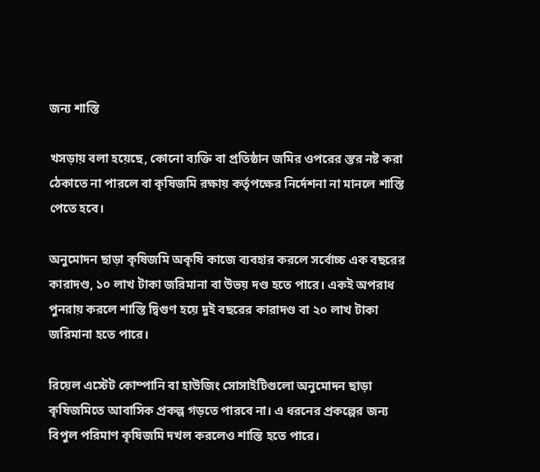জন্য শাস্তি

খসড়ায় বলা হয়েছে, কোনো ব্যক্তি বা প্রতিষ্ঠান জমির ওপরের স্তর নষ্ট করা ঠেকাতে না পারলে বা কৃষিজমি রক্ষায় কর্তৃপক্ষের নির্দেশনা না মানলে শাস্তি পেতে হবে।

অনুমোদন ছাড়া কৃষিজমি অকৃষি কাজে ব্যবহার করলে সর্বোচ্চ এক বছরের কারাদণ্ড, ১০ লাখ টাকা জরিমানা বা উভয় দণ্ড হতে পারে। একই অপরাধ পুনরায় করলে শাস্তি দ্বিগুণ হয়ে দুই বছরের কারাদণ্ড বা ২০ লাখ টাকা জরিমানা হতে পারে।

রিয়েল এস্টেট কোম্পানি বা হাউজিং সোসাইটিগুলো অনুমোদন ছাড়া কৃষিজমিতে আবাসিক প্রকল্প গড়তে পারবে না। এ ধরনের প্রকল্পের জন্য বিপুল পরিমাণ কৃষিজমি দখল করলেও শাস্তি হতে পারে।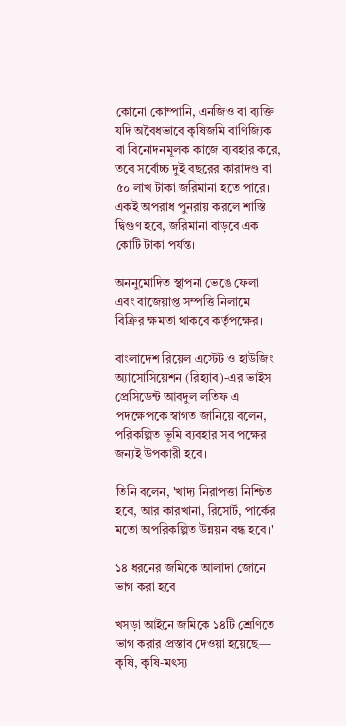কোনো কোম্পানি, এনজিও বা ব্যক্তি যদি অবৈধভাবে কৃষিজমি বাণিজ্যিক বা বিনোদনমূলক কাজে ব্যবহার করে, তবে সর্বোচ্চ দুই বছরের কারাদণ্ড বা ৫০ লাখ টাকা জরিমানা হতে পারে। একই অপরাধ পুনরায় করলে শাস্তি দ্বিগুণ হবে, জরিমানা বাড়বে এক কোটি টাকা পর্যন্ত।

অননুমোদিত স্থাপনা ভেঙে ফেলা এবং বাজেয়াপ্ত সম্পত্তি নিলামে বিক্রির ক্ষমতা থাকবে কর্তৃপক্ষের।

বাংলাদেশ রিয়েল এস্টেট ও হাউজিং অ্যাসোসিয়েশন (রিহ্যাব)-এর ভাইস প্রেসিডেন্ট আবদুল লতিফ এ পদক্ষেপকে স্বাগত জানিয়ে বলেন, পরিকল্পিত ভূমি ব্যবহার সব পক্ষের জন্যই উপকারী হবে।

তিনি বলেন, 'খাদ্য নিরাপত্তা নিশ্চিত হবে, আর কারখানা, রিসোর্ট, পার্কের মতো অপরিকল্পিত উন্নয়ন বন্ধ হবে।'

১৪ ধরনের জমিকে আলাদা জোনে ভাগ করা হবে

খসড়া আইনে জমিকে ১৪টি শ্রেণিতে ভাগ করার প্রস্তাব দেওয়া হয়েছে— কৃষি, কৃষি-মৎস্য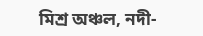মিশ্র অঞ্চল, নদী-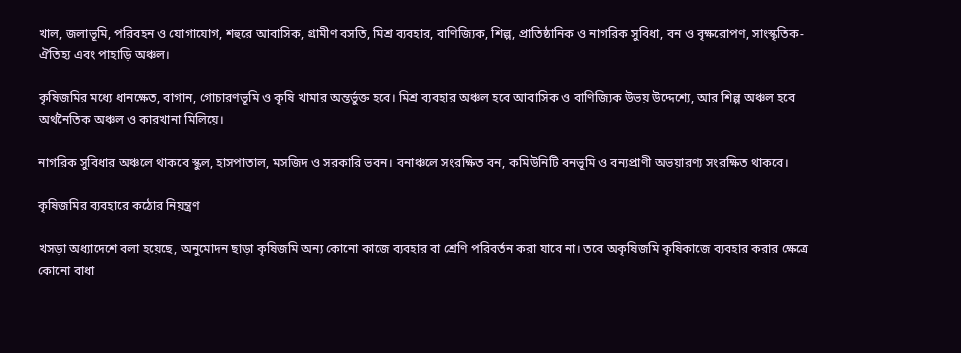খাল, জলাভূমি, পরিবহন ও যোগাযোগ, শহুরে আবাসিক, গ্রামীণ বসতি, মিশ্র ব্যবহার, বাণিজ্যিক, শিল্প, প্রাতিষ্ঠানিক ও নাগরিক সুবিধা, বন ও বৃক্ষরোপণ, সাংস্কৃতিক-ঐতিহ্য এবং পাহাড়ি অঞ্চল।

কৃষিজমির মধ্যে ধানক্ষেত, বাগান, গোচারণভূমি ও কৃষি খামার অন্তর্ভুক্ত হবে। মিশ্র ব্যবহার অঞ্চল হবে আবাসিক ও বাণিজ্যিক উভয় উদ্দেশ্যে, আর শিল্প অঞ্চল হবে অর্থনৈতিক অঞ্চল ও কারখানা মিলিয়ে।

নাগরিক সুবিধার অঞ্চলে থাকবে স্কুল, হাসপাতাল, মসজিদ ও সরকারি ভবন। বনাঞ্চলে সংরক্ষিত বন, কমিউনিটি বনভূমি ও বন্যপ্রাণী অভয়ারণ্য সংরক্ষিত থাকবে।

কৃষিজমির ব্যবহারে কঠোর নিয়ন্ত্রণ

খসড়া অধ্যাদেশে বলা হয়েছে, অনুমোদন ছাড়া কৃষিজমি অন্য কোনো কাজে ব্যবহার বা শ্রেণি পরিবর্তন করা যাবে না। তবে অকৃষিজমি কৃষিকাজে ব্যবহার করার ক্ষেত্রে কোনো বাধা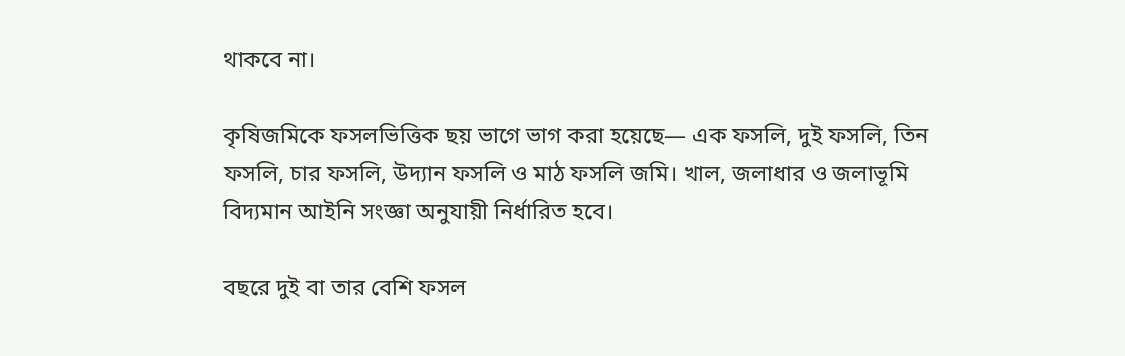থাকবে না।

কৃষিজমিকে ফসলভিত্তিক ছয় ভাগে ভাগ করা হয়েছে— এক ফসলি, দুই ফসলি, তিন ফসলি, চার ফসলি, উদ্যান ফসলি ও মাঠ ফসলি জমি। খাল, জলাধার ও জলাভূমি বিদ্যমান আইনি সংজ্ঞা অনুযায়ী নির্ধারিত হবে।

বছরে দুই বা তার বেশি ফসল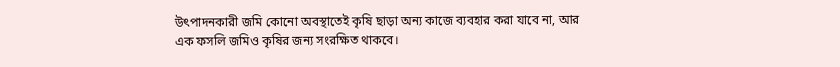উৎপাদনকারী জমি কোনো অবস্থাতেই কৃষি ছাড়া অন্য কাজে ব্যবহার করা যাবে না, আর এক ফসলি জমিও কৃষির জন্য সংরক্ষিত থাকবে।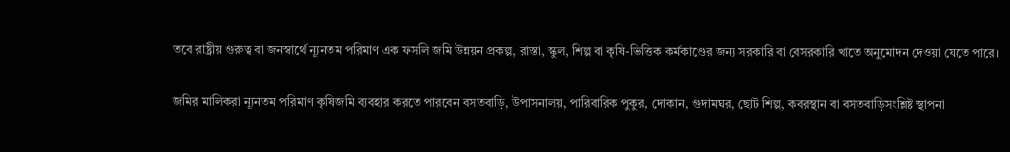তবে রাষ্ট্রীয় গুরুত্ব বা জনস্বার্থে ন্যূনতম পরিমাণ এক ফসলি জমি উন্নয়ন প্রকল্প, রাস্তা, স্কুল, শিল্প বা কৃষি-ভিত্তিক কর্মকাণ্ডের জন্য সরকারি বা বেসরকারি খাতে অনুমোদন দেওয়া যেতে পারে।

জমির মালিকরা ন্যূনতম পরিমাণ কৃষিজমি ব্যবহার করতে পারবেন বসতবাড়ি, উপাসনালয়, পারিবারিক পুকুর, দোকান, গুদামঘর, ছোট শিল্প, কবরস্থান বা বসতবাড়িসংশ্লিষ্ট স্থাপনা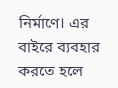নির্মাণে। এর বাইরে ব্যবহার করতে হলে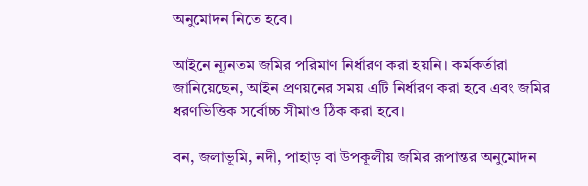অনুমোদন নিতে হবে।

আইনে ন্যূনতম জমির পরিমাণ নির্ধারণ করা হয়নি। কর্মকর্তারা জানিয়েছেন, আইন প্রণয়নের সময় এটি নির্ধারণ করা হবে এবং জমির ধরণভিত্তিক সর্বোচ্চ সীমাও ঠিক করা হবে।

বন, জলাভূমি, নদী, পাহাড় বা উপকূলীয় জমির রূপান্তর অনুমোদন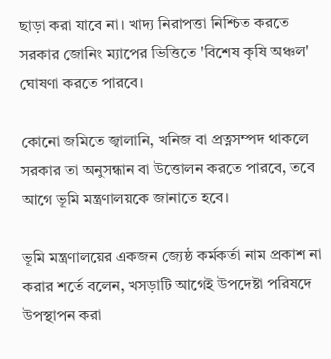ছাড়া করা যাবে না। খাদ্য নিরাপত্তা নিশ্চিত করতে সরকার জোনিং ম্যাপের ভিত্তিতে 'বিশেষ কৃষি অঞ্চল' ঘোষণা করতে পারবে।

কোনো জমিতে জ্বালানি, খনিজ বা প্রত্নসম্পদ থাকলে সরকার তা অনুসন্ধান বা উত্তোলন করতে পারবে, তবে আগে ভূমি মন্ত্রণালয়কে জানাতে হবে।

ভূমি মন্ত্রণালয়ের একজন জ্যেষ্ঠ কর্মকর্তা নাম প্রকাশ না করার শর্তে বলেন, খসড়াটি আগেই উপদেষ্টা পরিষদে উপস্থাপন করা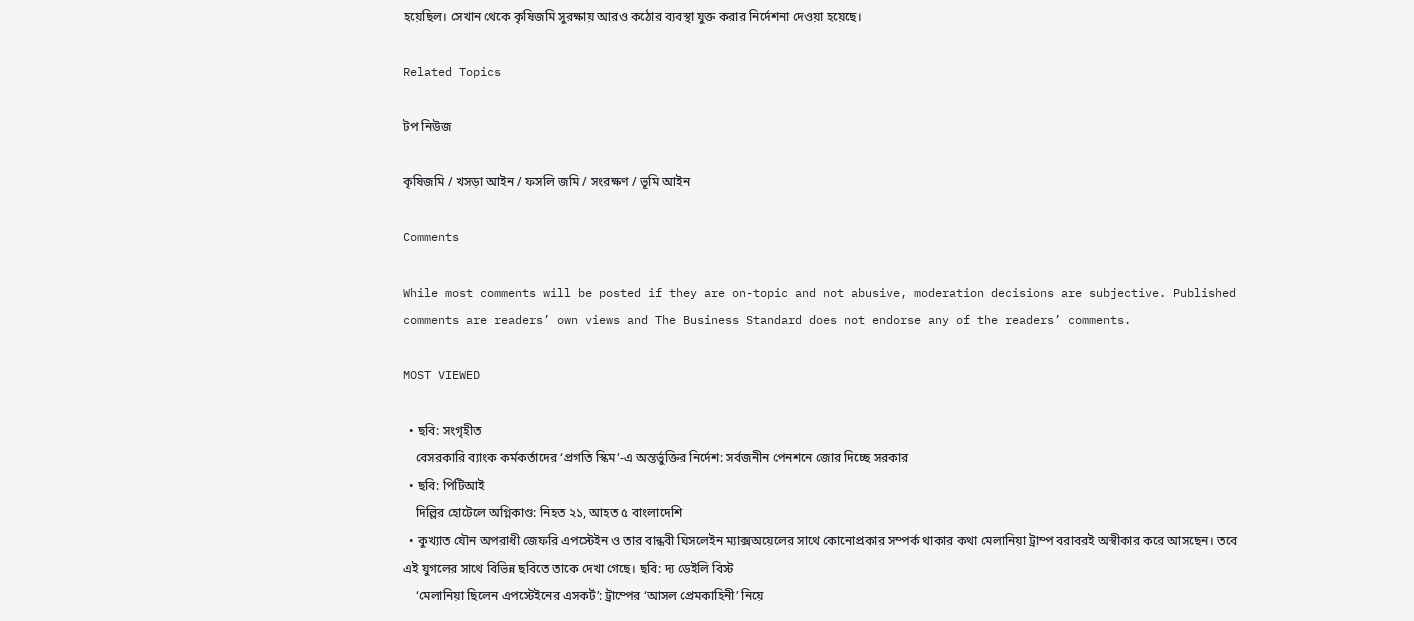হয়েছিল। সেখান থেকে কৃষিজমি সুরক্ষায় আরও কঠোর ব্যবস্থা যুক্ত করার নির্দেশনা দেওয়া হয়েছে।

Related Topics

টপ নিউজ

কৃষিজমি / খসড়া আইন / ফসলি জমি / সংরক্ষণ / ভূমি আইন

Comments

While most comments will be posted if they are on-topic and not abusive, moderation decisions are subjective. Published comments are readers’ own views and The Business Standard does not endorse any of the readers’ comments.

MOST VIEWED

  • ছবি: সংগৃহীত
    বেসরকারি ব্যাংক কর্মকর্তাদের ‘প্রগতি স্কিম’-এ অন্তর্ভুক্তির নির্দেশ: সর্বজনীন পেনশনে জোর দিচ্ছে সরকার
  • ছবি: পিটিআই
    দিল্লির হোটেলে অগ্নিকাণ্ড: নিহত ২১, আহত ৫ বাংলাদেশি
  • কুখ্যাত যৌন অপরাধী জেফরি এপস্টেইন ও তার বান্ধবী ঘিসলেইন ম্যাক্সঅয়েলের সাথে কোনোপ্রকার সম্পর্ক থাকার কথা মেলানিয়া ট্রাম্প বরাবরই অস্বীকার করে আসছেন। তবে এই যুগলের সাথে বিভিন্ন ছবিতে তাকে দেখা গেছে। ছবি: দ্য ডেইলি বিস্ট
    ‘মেলানিয়া ছিলেন এপস্টেইনের এসকর্ট’: ট্রাম্পের ‘আসল প্রেমকাহিনী’ নিয়ে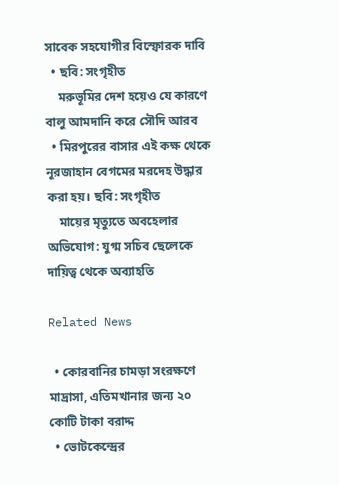সাবেক সহযোগীর বিস্ফোরক দাবি
  • ছবি: সংগৃহীত
    মরুভূমির দেশ হয়েও যে কারণে বালু আমদানি করে সৌদি আরব
  • মিরপুরের বাসার এই কক্ষ থেকে নূরজাহান বেগমের মরদেহ উদ্ধার করা হয়। ছবি: সংগৃহীত
    মায়ের মৃত্যুতে অবহেলার অভিযোগ: যুগ্ম সচিব ছেলেকে দায়িত্ব থেকে অব্যাহতি

Related News

  • কোরবানির চামড়া সংরক্ষণে মাদ্রাসা, এতিমখানার জন্য ২০ কোটি টাকা বরাদ্দ
  • ভোটকেন্দ্রের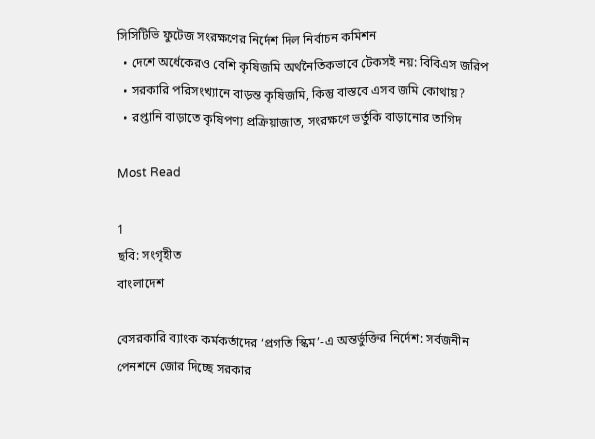সিসিটিভি ফুটেজ সংরক্ষণের নির্দেশ দিল নির্বাচন কমিশন
  • দেশে অর্ধেকেরও বেশি কৃষিজমি অর্থনৈতিকভাবে টেকসই নয়: বিবিএস জরিপ
  • সরকারি পরিসংখ্যানে বাড়ন্ত কৃষিজমি, কিন্তু বাস্তবে এসব জমি কোথায়?
  • রপ্তানি বাড়াতে কৃষিপণ্য প্রক্রিয়াজাত, সংরক্ষণে ভর্তুকি বাড়ানোর তাগিদ

Most Read

1
ছবি: সংগৃহীত
বাংলাদেশ

বেসরকারি ব্যাংক কর্মকর্তাদের ‘প্রগতি স্কিম’-এ অন্তর্ভুক্তির নির্দেশ: সর্বজনীন পেনশনে জোর দিচ্ছে সরকার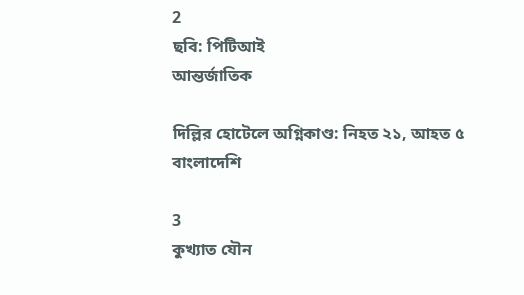2
ছবি: পিটিআই
আন্তর্জাতিক

দিল্লির হোটেলে অগ্নিকাণ্ড: নিহত ২১, আহত ৫ বাংলাদেশি

3
কুখ্যাত যৌন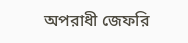অপরাধী জেফরি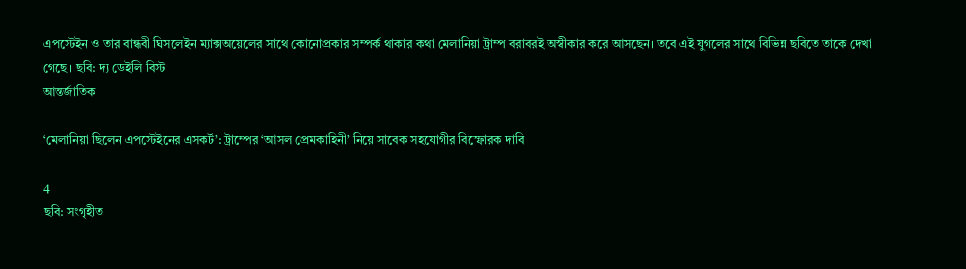এপস্টেইন ও তার বান্ধবী ঘিসলেইন ম্যাক্সঅয়েলের সাথে কোনোপ্রকার সম্পর্ক থাকার কথা মেলানিয়া ট্রাম্প বরাবরই অস্বীকার করে আসছেন। তবে এই যুগলের সাথে বিভিন্ন ছবিতে তাকে দেখা গেছে। ছবি: দ্য ডেইলি বিস্ট
আন্তর্জাতিক

‘মেলানিয়া ছিলেন এপস্টেইনের এসকর্ট’: ট্রাম্পের ‘আসল প্রেমকাহিনী’ নিয়ে সাবেক সহযোগীর বিস্ফোরক দাবি

4
ছবি: সংগৃহীত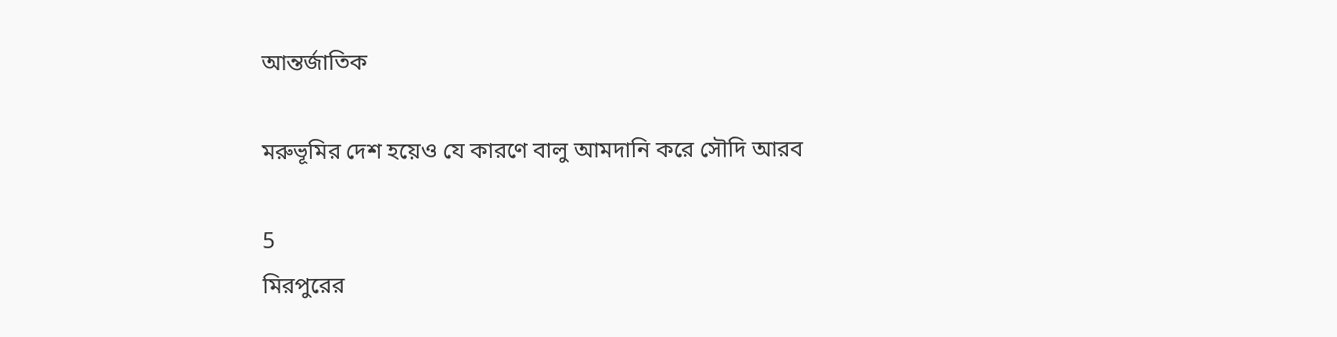আন্তর্জাতিক

মরুভূমির দেশ হয়েও যে কারণে বালু আমদানি করে সৌদি আরব

5
মিরপুরের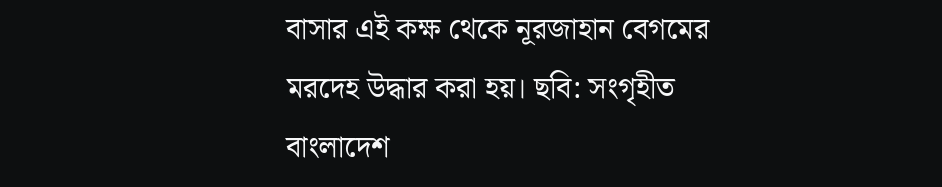বাসার এই কক্ষ থেকে নূরজাহান বেগমের মরদেহ উদ্ধার করা হয়। ছবি: সংগৃহীত
বাংলাদেশ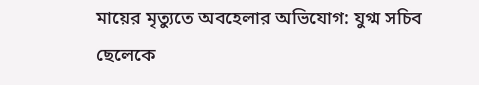মায়ের মৃত্যুতে অবহেলার অভিযোগ: যুগ্ম সচিব ছেলেকে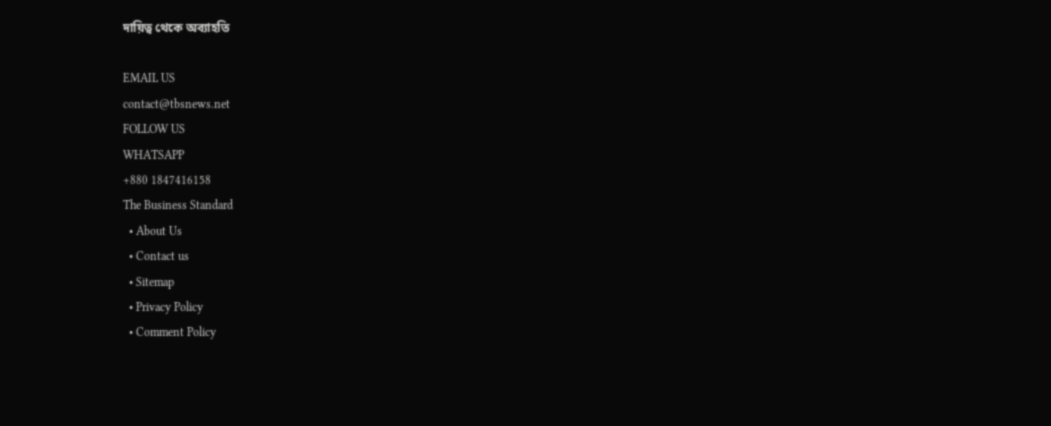দায়িত্ব থেকে অব্যাহতি

EMAIL US
contact@tbsnews.net
FOLLOW US
WHATSAPP
+880 1847416158
The Business Standard
  • About Us
  • Contact us
  • Sitemap
  • Privacy Policy
  • Comment Policy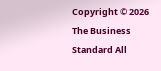Copyright © 2026
The Business Standard All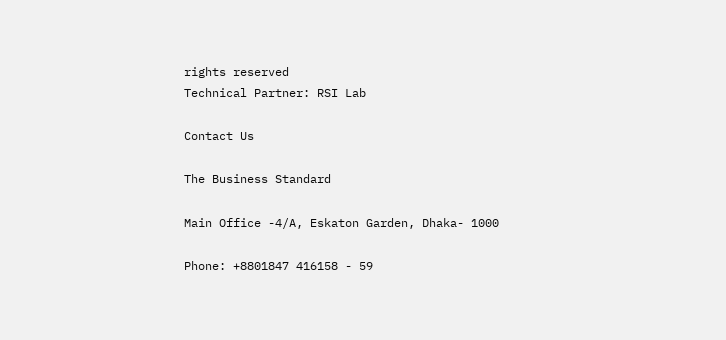rights reserved
Technical Partner: RSI Lab

Contact Us

The Business Standard

Main Office -4/A, Eskaton Garden, Dhaka- 1000

Phone: +8801847 416158 - 59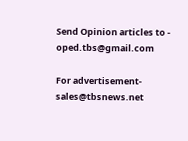Send Opinion articles to - oped.tbs@gmail.com

For advertisement- sales@tbsnews.net